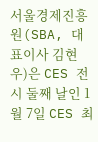서울경제진흥원(SBA, 대표이사 김현우)은 CES 전시 둘째 날인 1월 7일 CES 최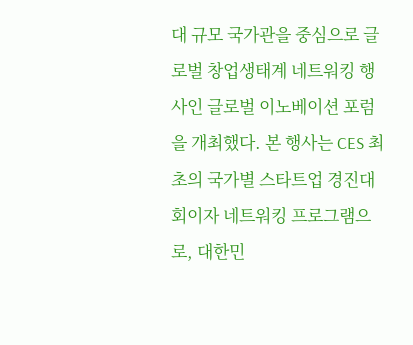대 규모 국가관을 중심으로 글로벌 창업생태계 네트워킹 행사인 글로벌 이노베이션 포럼을 개최했다. 본 행사는 CES 최초의 국가별 스타트업 경진대회이자 네트워킹 프로그램으로, 대한민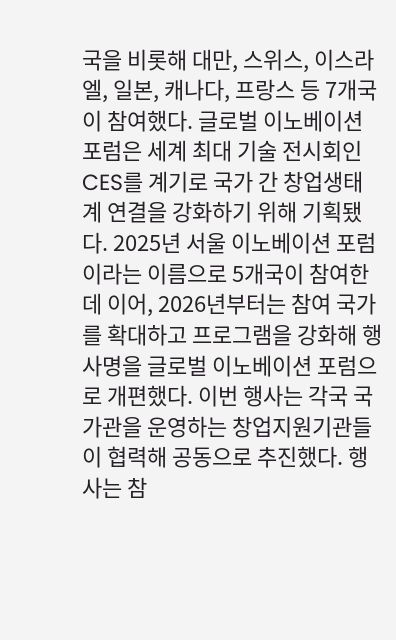국을 비롯해 대만, 스위스, 이스라엘, 일본, 캐나다, 프랑스 등 7개국이 참여했다. 글로벌 이노베이션 포럼은 세계 최대 기술 전시회인 CES를 계기로 국가 간 창업생태계 연결을 강화하기 위해 기획됐다. 2025년 서울 이노베이션 포럼이라는 이름으로 5개국이 참여한 데 이어, 2026년부터는 참여 국가를 확대하고 프로그램을 강화해 행사명을 글로벌 이노베이션 포럼으로 개편했다. 이번 행사는 각국 국가관을 운영하는 창업지원기관들이 협력해 공동으로 추진했다. 행사는 참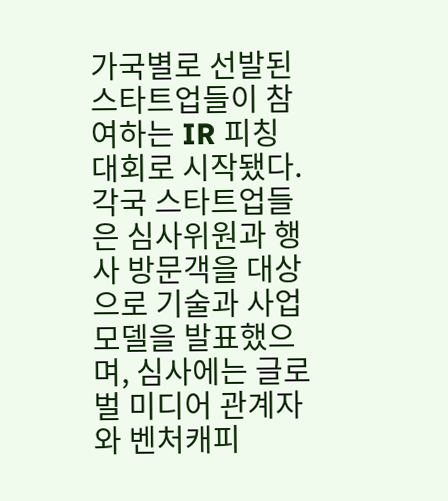가국별로 선발된 스타트업들이 참여하는 IR 피칭 대회로 시작됐다. 각국 스타트업들은 심사위원과 행사 방문객을 대상으로 기술과 사업 모델을 발표했으며, 심사에는 글로벌 미디어 관계자와 벤처캐피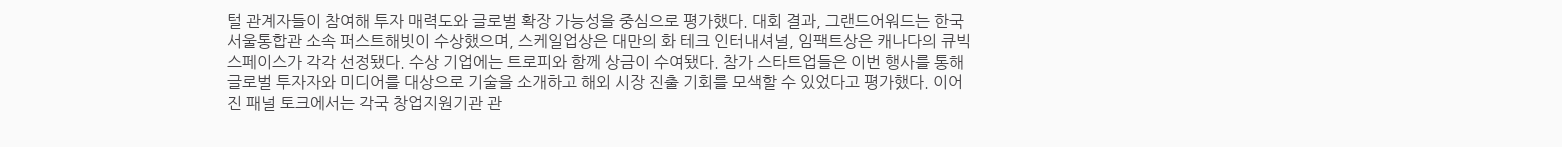털 관계자들이 참여해 투자 매력도와 글로벌 확장 가능성을 중심으로 평가했다. 대회 결과, 그랜드어워드는 한국 서울통합관 소속 퍼스트해빗이 수상했으며, 스케일업상은 대만의 화 테크 인터내셔널, 임팩트상은 캐나다의 큐빅스페이스가 각각 선정됐다. 수상 기업에는 트로피와 함께 상금이 수여됐다. 참가 스타트업들은 이번 행사를 통해 글로벌 투자자와 미디어를 대상으로 기술을 소개하고 해외 시장 진출 기회를 모색할 수 있었다고 평가했다. 이어진 패널 토크에서는 각국 창업지원기관 관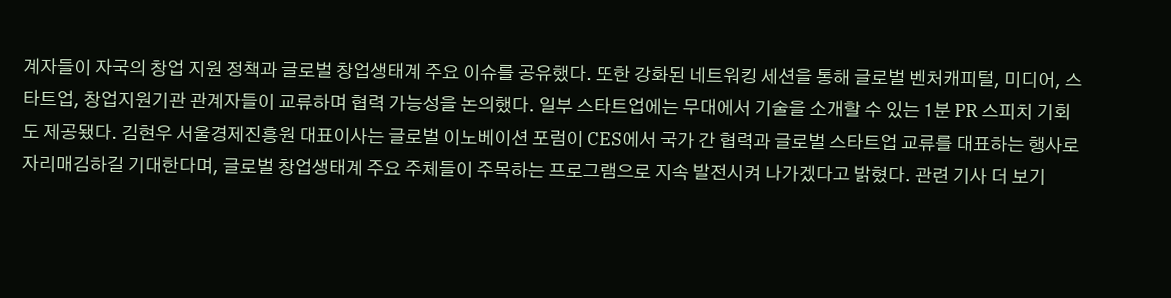계자들이 자국의 창업 지원 정책과 글로벌 창업생태계 주요 이슈를 공유했다. 또한 강화된 네트워킹 세션을 통해 글로벌 벤처캐피털, 미디어, 스타트업, 창업지원기관 관계자들이 교류하며 협력 가능성을 논의했다. 일부 스타트업에는 무대에서 기술을 소개할 수 있는 1분 PR 스피치 기회도 제공됐다. 김현우 서울경제진흥원 대표이사는 글로벌 이노베이션 포럼이 CES에서 국가 간 협력과 글로벌 스타트업 교류를 대표하는 행사로 자리매김하길 기대한다며, 글로벌 창업생태계 주요 주체들이 주목하는 프로그램으로 지속 발전시켜 나가겠다고 밝혔다. 관련 기사 더 보기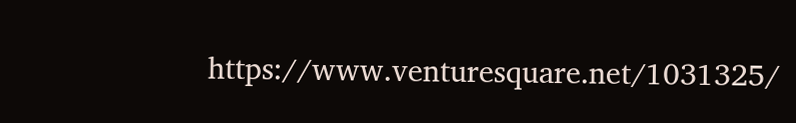https://www.venturesquare.net/1031325/